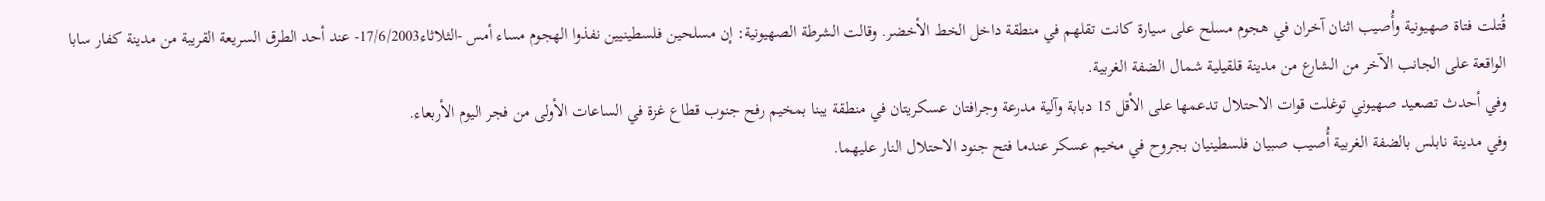قُتلت فتاة صهيونية وأُصيب اثنان آخران في هجوم مسلح على سيارة كانت تقلهم في منطقة داخل الخط الأخضر. وقالت الشرطة الصهيونية: إن مسلحين فلسطينيين نفذوا الهجوم مساء أمس -الثلاثاء17/6/2003- عند أحد الطرق السريعة القريبة من مدينة كفار سابا الواقعة على الجانب الآخر من الشارع من مدينة قلقيلية شمال الضفة الغربية.
وفي أحدث تصعيد صهيوني توغلت قوات الاحتلال تدعمها على الأقل 15 دبابة وآلية مدرعة وجرافتان عسكريتان في منطقة يبنا بمخيم رفح جنوب قطاع غزة في الساعات الأولى من فجر اليوم الأربعاء.
وفي مدينة نابلس بالضفة الغربية أُصيب صبيان فلسطينيان بجروح في مخيم عسكر عندما فتح جنود الاحتلال النار عليهما.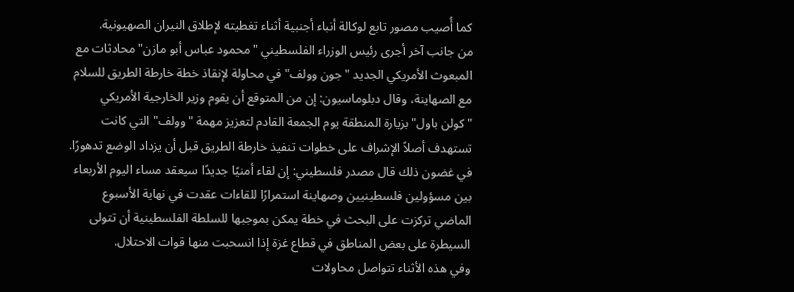كما أُصيب مصور تابع لوكالة أنباء أجنبية أثناء تغطيته لإطلاق النيران الصهيونية.
من جانب آخر أجرى رئيس الوزراء الفلسطيني "محمود عباس أبو مازن" محادثات مع المبعوث الأمريكي الجديد "جون وولف" في محاولة لإنقاذ خطة خارطة الطريق للسلام مع الصهاينة، وقال دبلوماسيون: إن من المتوقع أن يقوم وزير الخارجية الأمريكي "كولن باول" بزيارة المنطقة يوم الجمعة القادم لتعزيز مهمة "وولف" التي كانت تستهدف أصلاً الإشراف على خطوات تنفيذ خارطة الطريق قبل أن يزداد الوضع تدهورًا.
في غضون ذلك قال مصدر فلسطيني: إن لقاء أمنيًا جديدًا سيعقد مساء اليوم الأربعاء بين مسؤولين فلسطينيين وصهاينة استمرارًا للقاءات عقدت في نهاية الأسبوع الماضي تركزت على البحث في خطة يمكن بموجبها للسلطة الفلسطينية أن تتولى السيطرة على بعض المناطق في قطاع غزة إذا انسحبت منها قوات الاحتلال.
وفي هذه الأثناء تتواصل محاولات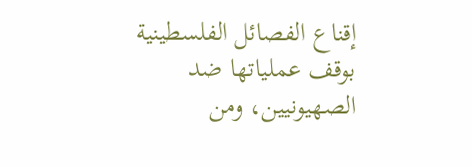إقناع الفصائل الفلسطينية بوقف عملياتها ضد الصهيونيين، ومن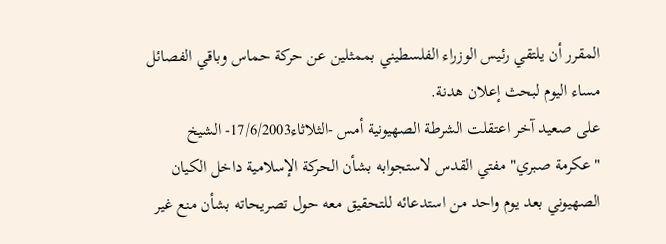المقرر أن يلتقي رئيس الوزراء الفلسطيني بممثلين عن حركة حماس وباقي الفصائل مساء اليوم لبحث إعلان هدنة.
على صعيد آخر اعتقلت الشرطة الصهيونية أمس -الثلاثاء17/6/2003- الشيخ "عكرمة صبري" مفتي القدس لاستجوابه بشأن الحركة الإسلامية داخل الكيان الصهيوني بعد يوم واحد من استدعائه للتحقيق معه حول تصريحاته بشأن منع غير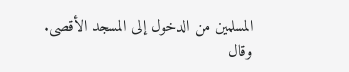المسلمين من الدخول إلى المسجد الأقصى.
وقال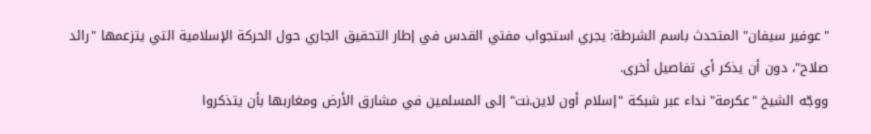"عوفير سيفان" المتحدث باسم الشرطة: يجري استجواب مفتي القدس في إطار التحقيق الجاري حول الحركة الإسلامية التي يتزعمها "رائد صلاح"، دون أن يذكر أي تفاصيل أخرى.
ووجّه الشيخ "عكرمة" نداء عبر شبكة "إسلام أون لاين.نت" إلى المسلمين في مشارق الأرض ومغاربها بأن يتذكروا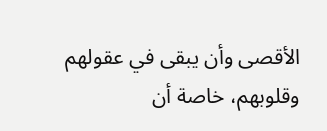الأقصى وأن يبقى في عقولهم وقلوبهم، خاصة أن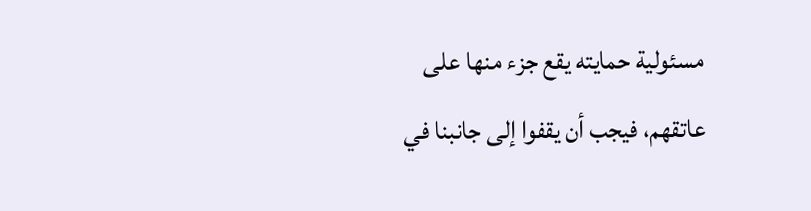مسئولية حمايته يقع جزء منها على عاتقهم، فيجب أن يقفوا إلى جانبنا في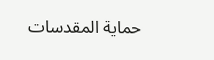حماية المقدسات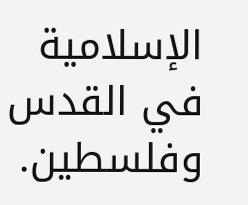الإسلامية في القدس وفلسطين.